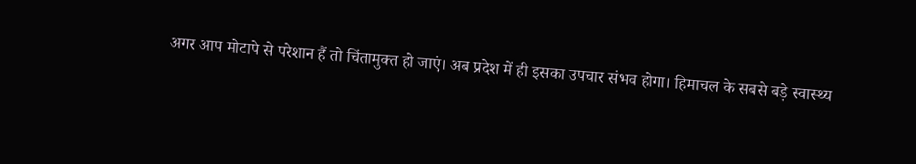अगर आप मोटापे से परेशान हैं तो चिंतामुक्त हो जाएं। अब प्रदेश में ही इसका उपचार संभव होगा। हिमाचल के सबसे बड़े स्वास्थ्य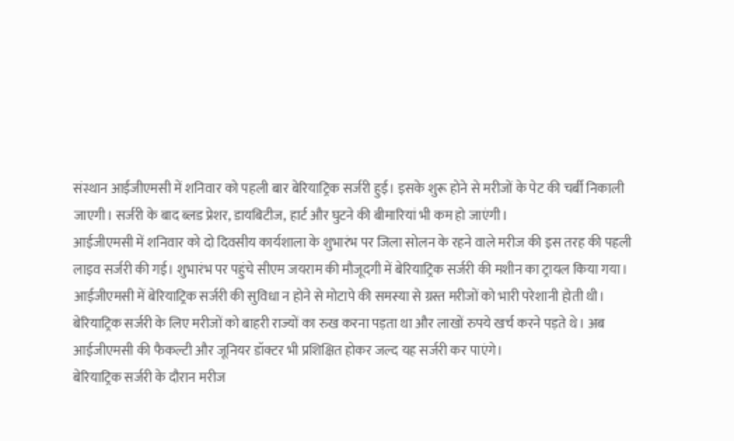संस्थान आईजीएमसी में शनिवार को पहली बार बेरियाट्रिक सर्जरी हुई। इसके शुरू होने से मरीजों के पेट की चर्बी निकाली जाएगी। सर्जरी के बाद ब्लड प्रेशर, डायबिटीज, हार्ट और घुटने की बीमारियां भी कम हो जाएंगी।
आईजीएमसी में शनिवार को दो दिवसीय कार्यशाला के शुभारंभ पर जिला सोलन के रहने वाले मरीज की इस तरह की पहली लाइव सर्जरी की गई। शुभारंभ पर पहुंचे सीएम जयराम की मौजूदगी में बेरियाट्रिक सर्जरी की मशीन का ट्रायल किया गया। आईजीएमसी में बेरियाट्रिक सर्जरी की सुविधा न होने से मोटापे की समस्या से ग्रस्त मरीजों को भारी परेशानी होती थी।
बेरियाट्रिक सर्जरी के लिए मरीजों को बाहरी राज्यों का रुख करना पड़ता था और लाखों रुपये खर्च करने पड़ते थे। अब आईजीएमसी की फैकल्टी और जूनियर डॉक्टर भी प्रशिक्षित होकर जल्द यह सर्जरी कर पाएंगे।
बेरियाट्रिक सर्जरी के दौरान मरीज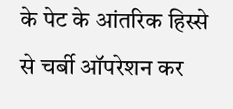के पेट के आंतरिक हिस्से से चर्बी ऑपरेशन कर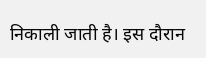निकाली जाती है। इस दौरान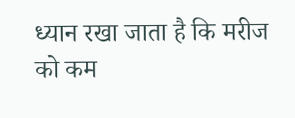ध्यान रखा जाता है कि मरीज को कम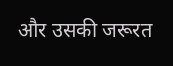और उसकी जरूरत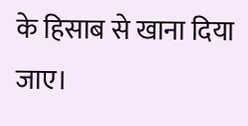के हिसाब से खाना दिया जाए।